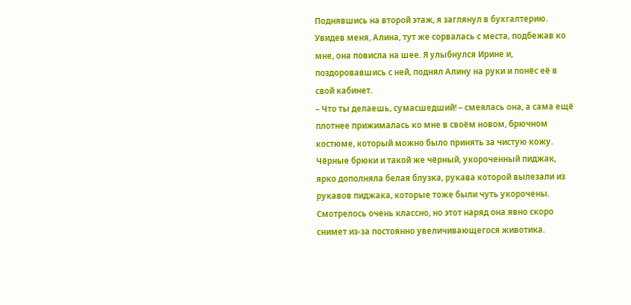Поднявшись на второй этаж, я заглянул в бухгалтерию. Увидев меня, Алина, тут же сорвалась с места, подбежав ко мне, она повисла на шее. Я улыбнулся Ирине и, поздоровавшись с ней, поднял Алину на руки и понёс её в свой кабинет.
– Что ты делаешь, сумасшедший! – смеялась она, а сама ещё плотнее прижималась ко мне в своём новом, брючном костюме, который можно было принять за чистую кожу.
Чёрные брюки и такой же чёрный, укороченный пиджак, ярко дополняла белая блузка, рукава которой вылезали из рукавов пиджака, которые тоже были чуть укорочены. Смотрелось очень классно, но этот наряд она явно скоро снимет из-за постоянно увеличивающегося животика.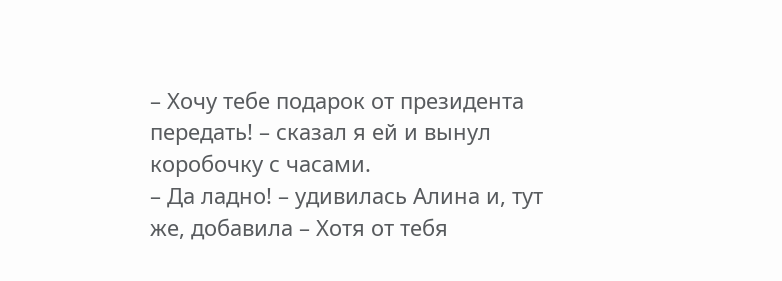– Хочу тебе подарок от президента передать! – сказал я ей и вынул коробочку с часами.
– Да ладно! – удивилась Алина и, тут же, добавила – Хотя от тебя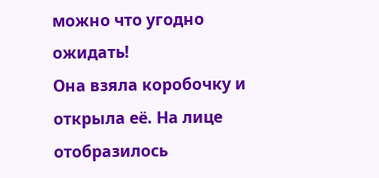можно что угодно ожидать!
Она взяла коробочку и открыла её. На лице отобразилось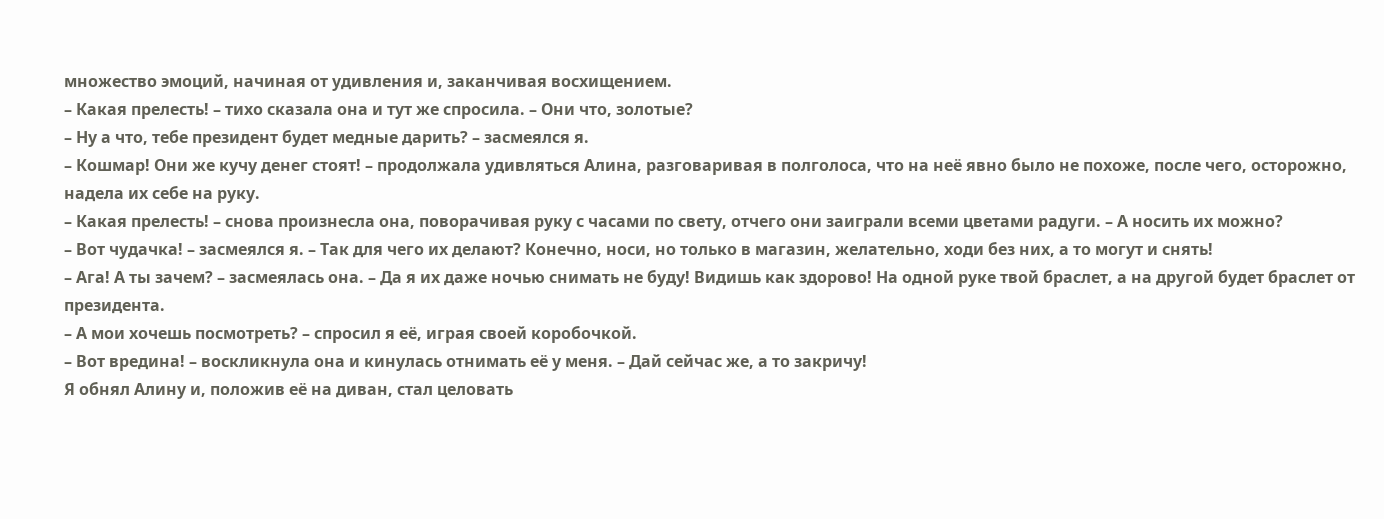множество эмоций, начиная от удивления и, заканчивая восхищением.
– Какая прелесть! – тихо сказала она и тут же спросила. – Они что, золотые?
– Ну а что, тебе президент будет медные дарить? – засмеялся я.
– Кошмар! Они же кучу денег стоят! – продолжала удивляться Алина, разговаривая в полголоса, что на неё явно было не похоже, после чего, осторожно, надела их себе на руку.
– Какая прелесть! – снова произнесла она, поворачивая руку с часами по свету, отчего они заиграли всеми цветами радуги. – А носить их можно?
– Вот чудачка! – засмеялся я. – Так для чего их делают? Конечно, носи, но только в магазин, желательно, ходи без них, а то могут и снять!
– Ага! А ты зачем? – засмеялась она. – Да я их даже ночью снимать не буду! Видишь как здорово! На одной руке твой браслет, а на другой будет браслет от президента.
– А мои хочешь посмотреть? – спросил я её, играя своей коробочкой.
– Вот вредина! – воскликнула она и кинулась отнимать её у меня. – Дай сейчас же, а то закричу!
Я обнял Алину и, положив её на диван, стал целовать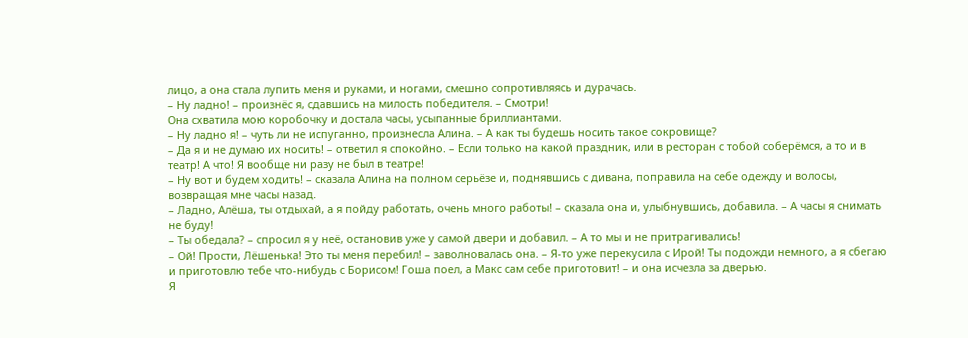лицо, а она стала лупить меня и руками, и ногами, смешно сопротивляясь и дурачась.
– Ну ладно! – произнёс я, сдавшись на милость победителя. – Смотри!
Она схватила мою коробочку и достала часы, усыпанные бриллиантами.
– Ну ладно я! – чуть ли не испуганно, произнесла Алина. – А как ты будешь носить такое сокровище?
– Да я и не думаю их носить! – ответил я спокойно. – Если только на какой праздник, или в ресторан с тобой соберёмся, а то и в театр! А что! Я вообще ни разу не был в театре!
– Ну вот и будем ходить! – сказала Алина на полном серьёзе и, поднявшись с дивана, поправила на себе одежду и волосы, возвращая мне часы назад.
– Ладно, Алёша, ты отдыхай, а я пойду работать, очень много работы! – сказала она и, улыбнувшись, добавила. – А часы я снимать не буду!
– Ты обедала? – спросил я у неё, остановив уже у самой двери и добавил. – А то мы и не притрагивались!
– Ой! Прости, Лёшенька! Это ты меня перебил! – заволновалась она. – Я-то уже перекусила с Ирой! Ты подожди немного, а я сбегаю и приготовлю тебе что-нибудь с Борисом! Гоша поел, а Макс сам себе приготовит! – и она исчезла за дверью.
Я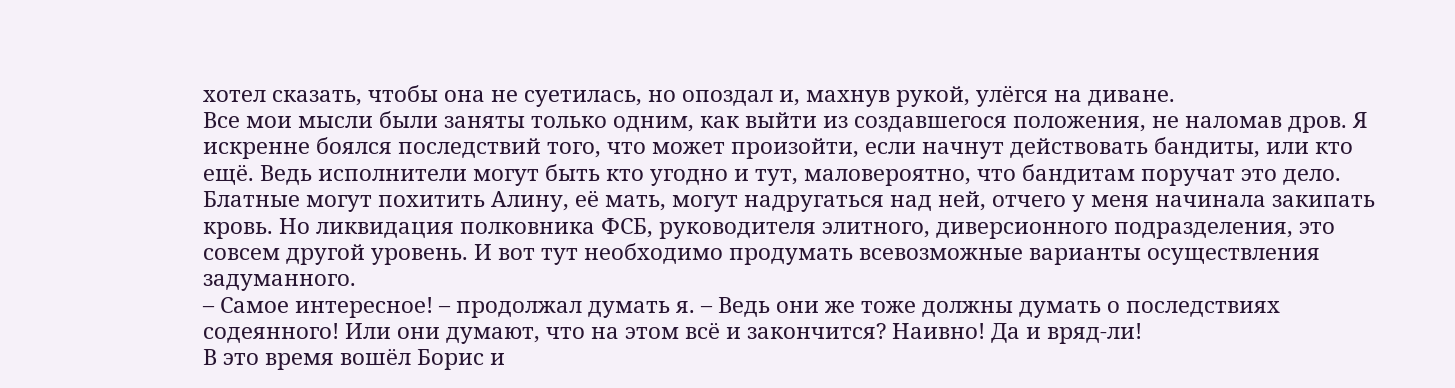хотел сказать, чтобы она не суетилась, но опоздал и, махнув рукой, улёгся на диване.
Все мои мысли были заняты только одним, как выйти из создавшегося положения, не наломав дров. Я искренне боялся последствий того, что может произойти, если начнут действовать бандиты, или кто ещё. Ведь исполнители могут быть кто угодно и тут, маловероятно, что бандитам поручат это дело. Блатные могут похитить Алину, её мать, могут надругаться над ней, отчего у меня начинала закипать кровь. Но ликвидация полковника ФСБ, руководителя элитного, диверсионного подразделения, это совсем другой уровень. И вот тут необходимо продумать всевозможные варианты осуществления задуманного.
– Самое интересное! – продолжал думать я. – Ведь они же тоже должны думать о последствиях содеянного! Или они думают, что на этом всё и закончится? Наивно! Да и вряд-ли!
В это время вошёл Борис и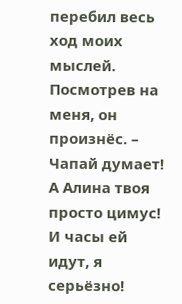перебил весь ход моих мыслей.
Посмотрев на меня, он произнёс. – Чапай думает! А Алина твоя просто цимус! И часы ей идут, я серьёзно!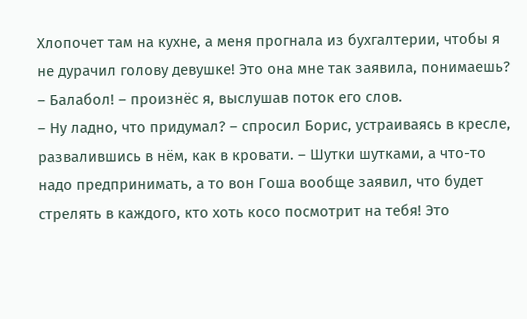Хлопочет там на кухне, а меня прогнала из бухгалтерии, чтобы я не дурачил голову девушке! Это она мне так заявила, понимаешь?
– Балабол! – произнёс я, выслушав поток его слов.
– Ну ладно, что придумал? – спросил Борис, устраиваясь в кресле, развалившись в нём, как в кровати. – Шутки шутками, а что-то надо предпринимать, а то вон Гоша вообще заявил, что будет стрелять в каждого, кто хоть косо посмотрит на тебя! Это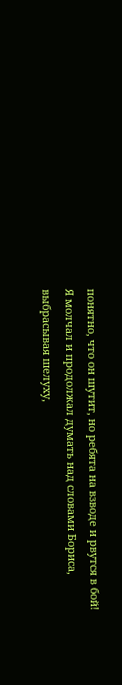понятно, что он шутит, но ребята на взводе и рвутся в бой!
Я молчал и продолжал думать над словами Бориса, выбрасывая шелуху,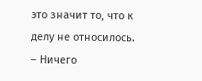это значит то, что к делу не относилось.
– Ничего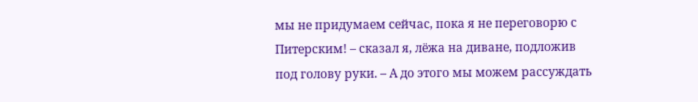мы не придумаем сейчас, пока я не переговорю с Питерским! – сказал я, лёжа на диване, подложив под голову руки. – А до этого мы можем рассуждать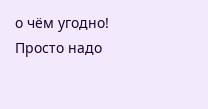о чём угодно! Просто надо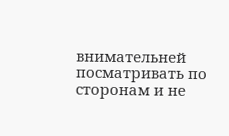внимательней посматривать по сторонам и не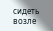сидеть возле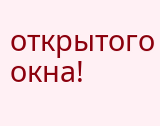открытого окна!